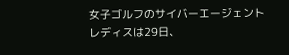女子ゴルフのサイバーエージェントレディスは29日、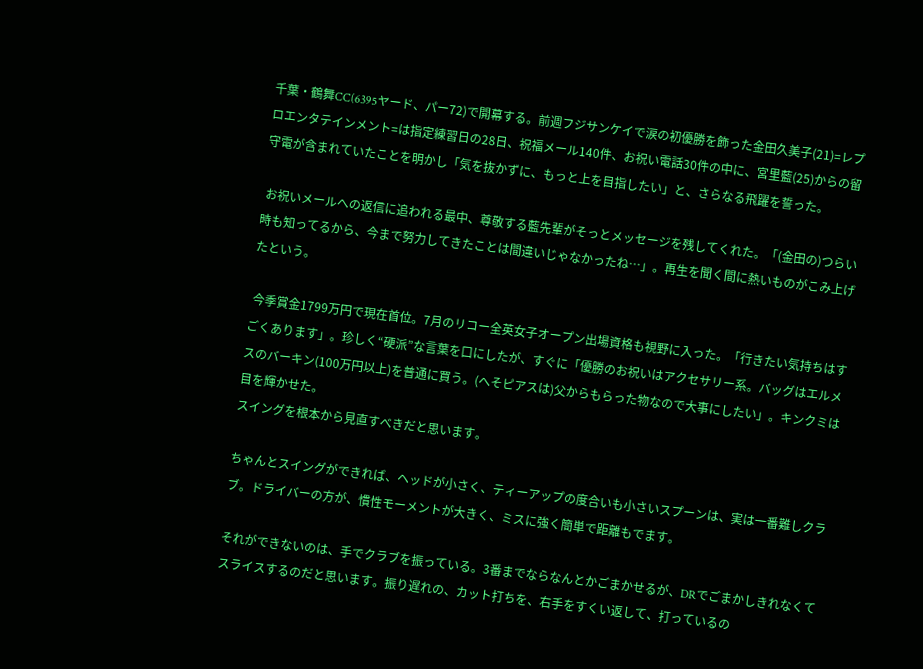千葉・鶴舞CC(6395ヤード、パー72)で開幕する。前週フジサンケイで涙の初優勝を飾った金田久美子(21)=レプロエンタテインメント=は指定練習日の28日、祝福メール140件、お祝い電話30件の中に、宮里藍(25)からの留守電が含まれていたことを明かし「気を抜かずに、もっと上を目指したい」と、さらなる飛躍を誓った。

 お祝いメールへの返信に追われる最中、尊敬する藍先輩がそっとメッセージを残してくれた。「(金田の)つらい時も知ってるから、今まで努力してきたことは間違いじゃなかったね…」。再生を聞く間に熱いものがこみ上げたという。

 今季賞金1799万円で現在首位。7月のリコー全英女子オープン出場資格も視野に入った。「行きたい気持ちはすごくあります」。珍しく“硬派”な言葉を口にしたが、すぐに「優勝のお祝いはアクセサリー系。バッグはエルメスのバーキン(100万円以上)を普通に買う。(へそピアスは)父からもらった物なので大事にしたい」。キンクミは目を輝かせた。
スイングを根本から見直すべきだと思います。

ちゃんとスイングができれば、ヘッドが小さく、ティーアップの度合いも小さいスプーンは、実は一番難しクラブ。ドライバーの方が、慣性モーメントが大きく、ミスに強く簡単で距離もでます。

それができないのは、手でクラブを振っている。3番までならなんとかごまかせるが、DRでごまかしきれなくてスライスするのだと思います。振り遅れの、カット打ちを、右手をすくい返して、打っているの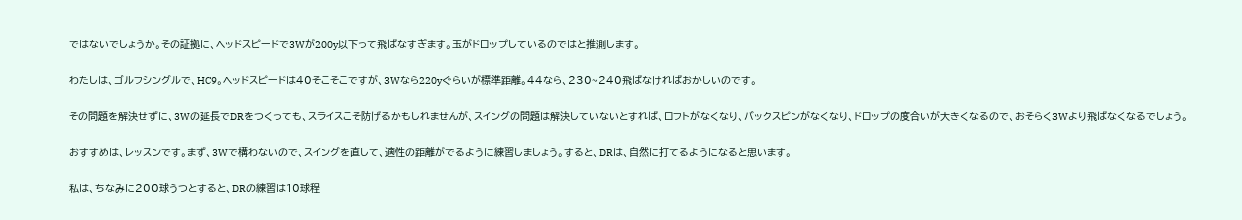ではないでしょうか。その証拠に、ヘッドスピードで3Wが200y以下って飛ばなすぎます。玉がドロップしているのではと推測します。

わたしは、ゴルフシングルで、HC9。ヘッドスピードは40そこそこですが、3Wなら220yぐらいが標準距離。44なら、230~240飛ばなければおかしいのです。

その問題を解決せずに、3Wの延長でDRをつくっても、スライスこそ防げるかもしれませんが、スイングの問題は解決していないとすれば、ロフトがなくなり、バックスピンがなくなり、ドロップの度合いが大きくなるので、おそらく3Wより飛ばなくなるでしょう。

おすすめは、レッスンです。まず、3Wで構わないので、スイングを直して、適性の距離がでるように練習しましょう。すると、DRは、自然に打てるようになると思います。

私は、ちなみに200球うつとすると、DRの練習は10球程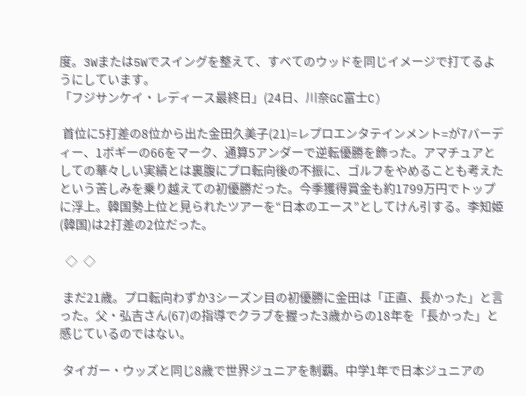度。3Wまたは5Wでスイングを整えて、すべてのウッドを同じイメージで打てるようにしています。
「フジサンケイ・レディース最終日」(24日、川奈GC富士C)

 首位に5打差の8位から出た金田久美子(21)=レプロエンタテインメント=が7バーディー、1ボギーの66をマーク、通算5アンダーで逆転優勝を飾った。アマチュアとしての華々しい実績とは裏腹にプロ転向後の不振に、ゴルフをやめることも考えたという苦しみを乗り越えての初優勝だった。今季獲得賞金も約1799万円でトップに浮上。韓国勢上位と見られたツアーを“日本のエース”としてけん引する。李知姫(韓国)は2打差の2位だった。

  ◇  ◇

 まだ21歳。プロ転向わずか3シーズン目の初優勝に金田は「正直、長かった」と言った。父・弘吉さん(67)の指導でクラブを握った3歳からの18年を「長かった」と感じているのではない。

 タイガー・ウッズと同じ8歳で世界ジュニアを制覇。中学1年で日本ジュニアの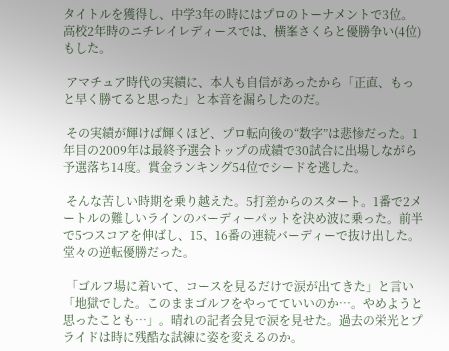タイトルを獲得し、中学3年の時にはプロのトーナメントで3位。高校2年時のニチレイレディースでは、横峯さくらと優勝争い(4位)もした。

 アマチュア時代の実績に、本人も自信があったから「正直、もっと早く勝てると思った」と本音を漏らしたのだ。

 その実績が輝けば輝くほど、プロ転向後の“数字”は悲惨だった。1年目の2009年は最終予選会トップの成績で30試合に出場しながら予選落ち14度。賞金ランキング54位でシードを逃した。

 そんな苦しい時期を乗り越えた。5打差からのスタート。1番で2メートルの難しいラインのバーディーパットを決め波に乗った。前半で5つスコアを伸ばし、15、16番の連続バーディーで抜け出した。堂々の逆転優勝だった。

 「ゴルフ場に着いて、コースを見るだけで涙が出てきた」と言い「地獄でした。このままゴルフをやってていいのか…。やめようと思ったことも…」。晴れの記者会見で涙を見せた。過去の栄光とプライドは時に残酷な試練に姿を変えるのか。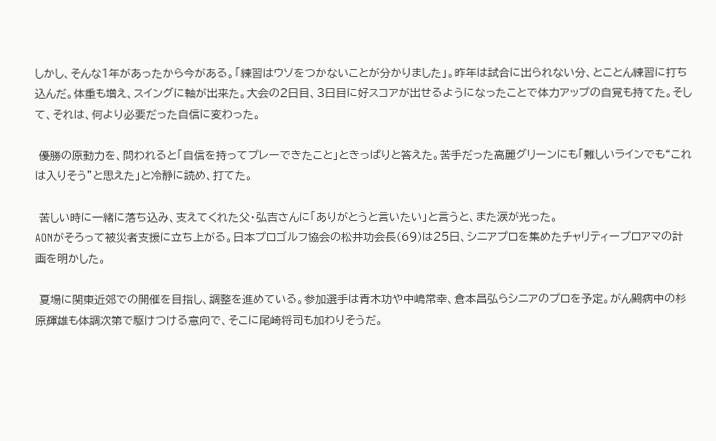しかし、そんな1年があったから今がある。「練習はウソをつかないことが分かりました」。昨年は試合に出られない分、とことん練習に打ち込んだ。体重も増え、スイングに軸が出来た。大会の2日目、3日目に好スコアが出せるようになったことで体力アップの自覚も持てた。そして、それは、何より必要だった自信に変わった。

 優勝の原動力を、問われると「自信を持ってプレーできたこと」ときっぱりと答えた。苦手だった高麗グリーンにも「難しいラインでも“これは入りそう”と思えた」と冷静に読め、打てた。

 苦しい時に一緒に落ち込み、支えてくれた父・弘吉さんに「ありがとうと言いたい」と言うと、また涙が光った。
AONがそろって被災者支援に立ち上がる。日本プロゴルフ協会の松井功会長(69)は25日、シニアプロを集めたチャリティープロアマの計画を明かした。

 夏場に関東近郊での開催を目指し、調整を進めている。参加選手は青木功や中嶋常幸、倉本昌弘らシニアのプロを予定。がん闘病中の杉原輝雄も体調次第で駆けつける意向で、そこに尾崎将司も加わりそうだ。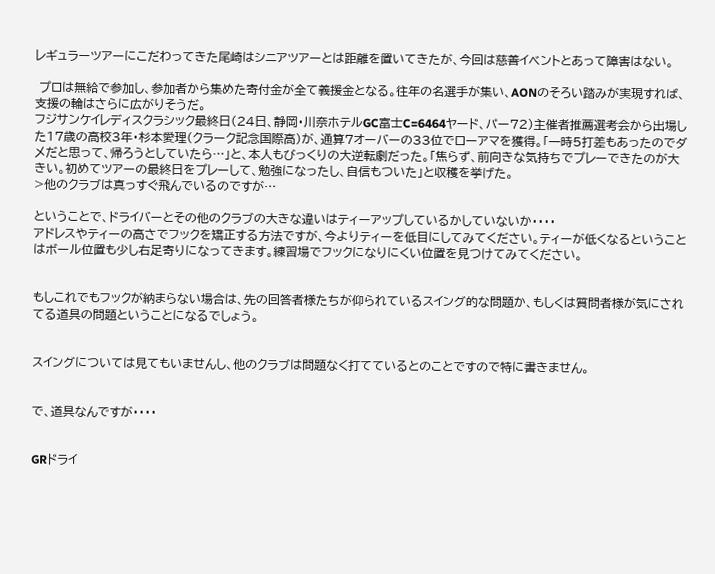レギュラーツアーにこだわってきた尾崎はシニアツアーとは距離を置いてきたが、今回は慈善イベントとあって障害はない。

 プロは無給で参加し、参加者から集めた寄付金が全て義援金となる。往年の名選手が集い、AONのそろい踏みが実現すれば、支援の輪はさらに広がりそうだ。
フジサンケイレディスクラシック最終日(24日、静岡・川奈ホテルGC富士C=6464ヤード、パー72)主催者推薦選考会から出場した17歳の高校3年・杉本愛理(クラーク記念国際高)が、通算7オーバーの33位でローアマを獲得。「一時5打差もあったのでダメだと思って、帰ろうとしていたら…」と、本人もびっくりの大逆転劇だった。「焦らず、前向きな気持ちでプレーできたのが大きい。初めてツアーの最終日をプレーして、勉強になったし、自信もついた」と収穫を挙げた。
>他のクラブは真っすぐ飛んでいるのですが…

ということで、ドライバーとその他のクラブの大きな違いはティーアップしているかしていないか・・・・
アドレスやティーの高さでフックを矯正する方法ですが、今よりティーを低目にしてみてください。ティーが低くなるということはボール位置も少し右足寄りになってきます。練習場でフックになりにくい位置を見つけてみてください。


もしこれでもフックが納まらない場合は、先の回答者様たちが仰られているスイング的な問題か、もしくは質問者様が気にされてる道具の問題ということになるでしょう。


スイングについては見てもいませんし、他のクラブは問題なく打てているとのことですので特に書きません。


で、道具なんですが・・・・


GRドライ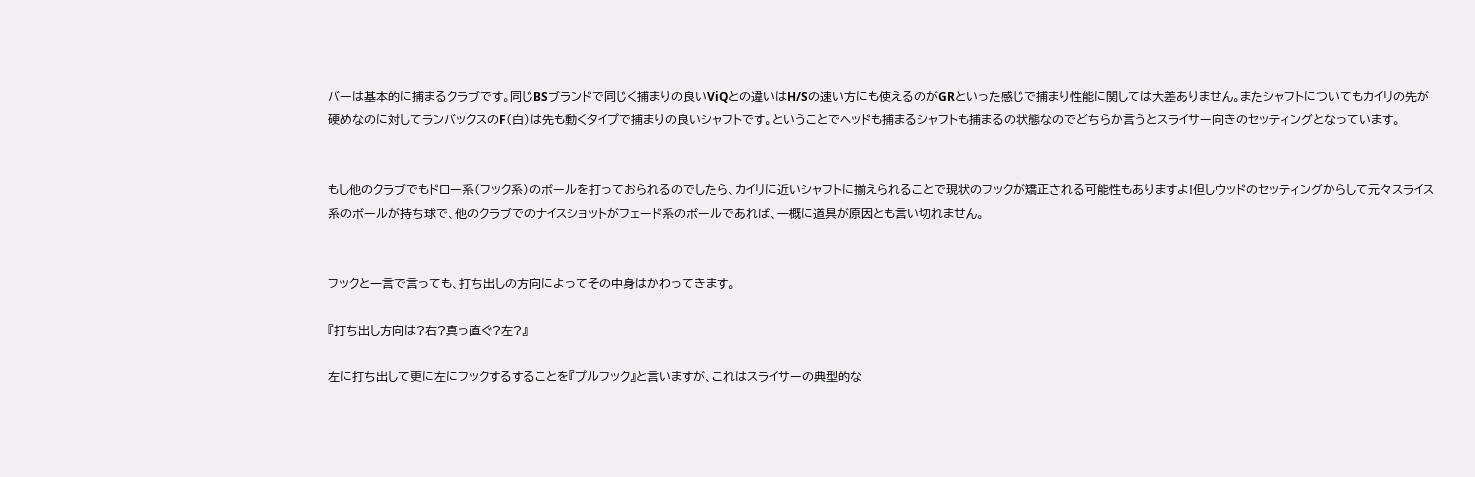バーは基本的に捕まるクラブです。同じBSブランドで同じく捕まりの良いViQとの違いはH/Sの速い方にも使えるのがGRといった感じで捕まり性能に関しては大差ありません。またシャフトについてもカイリの先が硬めなのに対してランバックスのF(白)は先も動くタイプで捕まりの良いシャフトです。ということでヘッドも捕まるシャフトも捕まるの状態なのでどちらか言うとスライサー向きのセッティングとなっています。


もし他のクラブでもドロー系(フック系)のボールを打っておられるのでしたら、カイリに近いシャフトに揃えられることで現状のフックが矯正される可能性もありますよ!但しウッドのセッティングからして元々スライス系のボールが持ち球で、他のクラブでのナイスショットがフェード系のボールであれば、一概に道具が原因とも言い切れません。


フックと一言で言っても、打ち出しの方向によってその中身はかわってきます。

『打ち出し方向は?右?真っ直ぐ?左?』

左に打ち出して更に左にフックするすることを『プルフック』と言いますが、これはスライサーの典型的な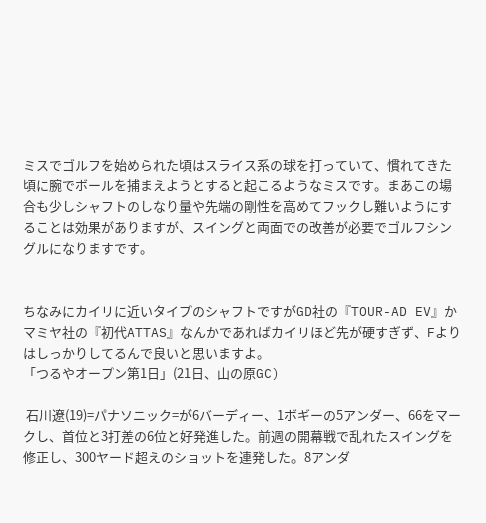ミスでゴルフを始められた頃はスライス系の球を打っていて、慣れてきた頃に腕でボールを捕まえようとすると起こるようなミスです。まあこの場合も少しシャフトのしなり量や先端の剛性を高めてフックし難いようにすることは効果がありますが、スイングと両面での改善が必要でゴルフシングルになりますです。


ちなみにカイリに近いタイプのシャフトですがGD社の『TOUR-AD EV』かマミヤ社の『初代ATTAS』なんかであればカイリほど先が硬すぎず、Fよりはしっかりしてるんで良いと思いますよ。
「つるやオープン第1日」(21日、山の原GC)

 石川遼(19)=パナソニック=が6バーディー、1ボギーの5アンダー、66をマークし、首位と3打差の6位と好発進した。前週の開幕戦で乱れたスイングを修正し、300ヤード超えのショットを連発した。8アンダ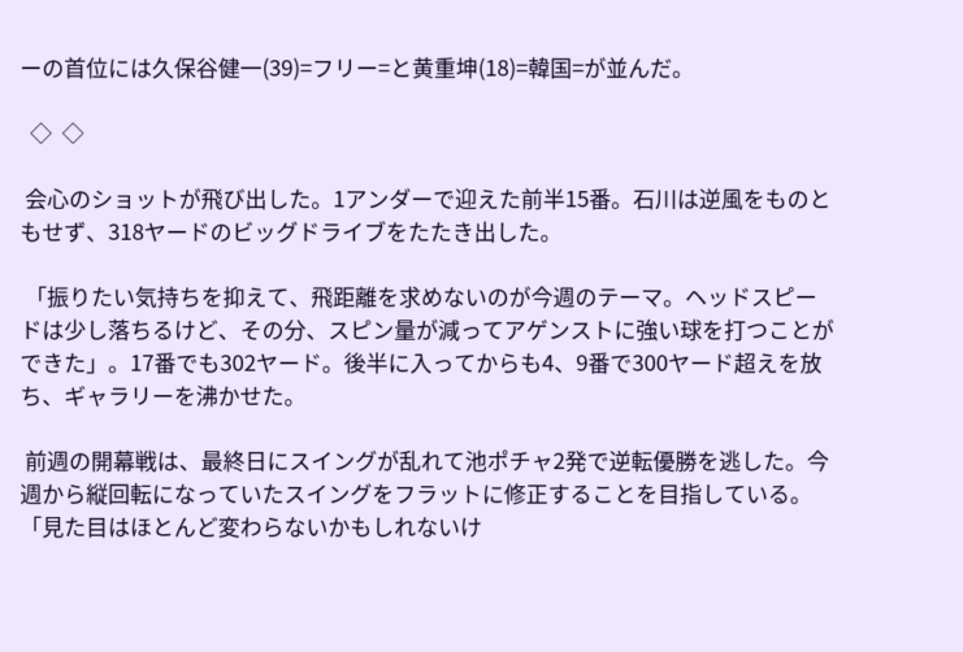ーの首位には久保谷健一(39)=フリー=と黄重坤(18)=韓国=が並んだ。

  ◇  ◇

 会心のショットが飛び出した。1アンダーで迎えた前半15番。石川は逆風をものともせず、318ヤードのビッグドライブをたたき出した。

 「振りたい気持ちを抑えて、飛距離を求めないのが今週のテーマ。ヘッドスピードは少し落ちるけど、その分、スピン量が減ってアゲンストに強い球を打つことができた」。17番でも302ヤード。後半に入ってからも4、9番で300ヤード超えを放ち、ギャラリーを沸かせた。

 前週の開幕戦は、最終日にスイングが乱れて池ポチャ2発で逆転優勝を逃した。今週から縦回転になっていたスイングをフラットに修正することを目指している。「見た目はほとんど変わらないかもしれないけ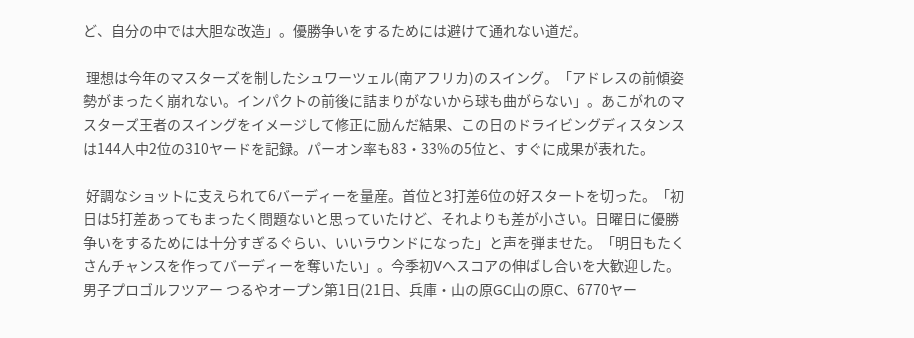ど、自分の中では大胆な改造」。優勝争いをするためには避けて通れない道だ。

 理想は今年のマスターズを制したシュワーツェル(南アフリカ)のスイング。「アドレスの前傾姿勢がまったく崩れない。インパクトの前後に詰まりがないから球も曲がらない」。あこがれのマスターズ王者のスイングをイメージして修正に励んだ結果、この日のドライビングディスタンスは144人中2位の310ヤードを記録。パーオン率も83・33%の5位と、すぐに成果が表れた。

 好調なショットに支えられて6バーディーを量産。首位と3打差6位の好スタートを切った。「初日は5打差あってもまったく問題ないと思っていたけど、それよりも差が小さい。日曜日に優勝争いをするためには十分すぎるぐらい、いいラウンドになった」と声を弾ませた。「明日もたくさんチャンスを作ってバーディーを奪いたい」。今季初Vへスコアの伸ばし合いを大歓迎した。
男子プロゴルフツアー つるやオープン第1日(21日、兵庫・山の原GC山の原C、6770ヤー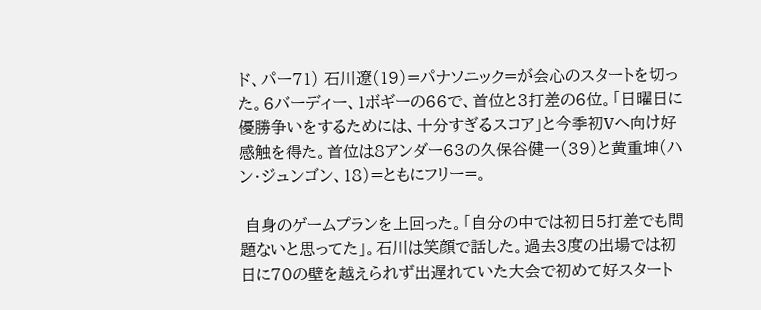ド、パー71) 石川遼(19)=パナソニック=が会心のスタートを切った。6バーディー、1ボギーの66で、首位と3打差の6位。「日曜日に優勝争いをするためには、十分すぎるスコア」と今季初Vへ向け好感触を得た。首位は8アンダー63の久保谷健一(39)と黄重坤(ハン・ジュンゴン、18)=ともにフリー=。

 自身のゲームプランを上回った。「自分の中では初日5打差でも問題ないと思ってた」。石川は笑顔で話した。過去3度の出場では初日に70の壁を越えられず出遅れていた大会で初めて好スタート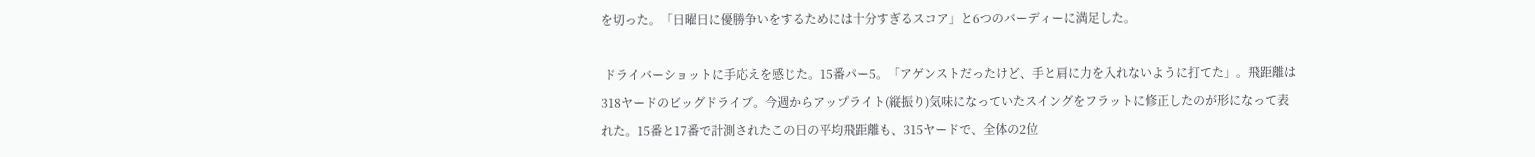を切った。「日曜日に優勝争いをするためには十分すぎるスコア」と6つのバーディーに満足した。

 ドライバーショットに手応えを感じた。15番パー5。「アゲンストだったけど、手と肩に力を入れないように打てた」。飛距離は318ヤードのビッグドライブ。今週からアップライト(縦振り)気味になっていたスイングをフラットに修正したのが形になって表れた。15番と17番で計測されたこの日の平均飛距離も、315ヤードで、全体の2位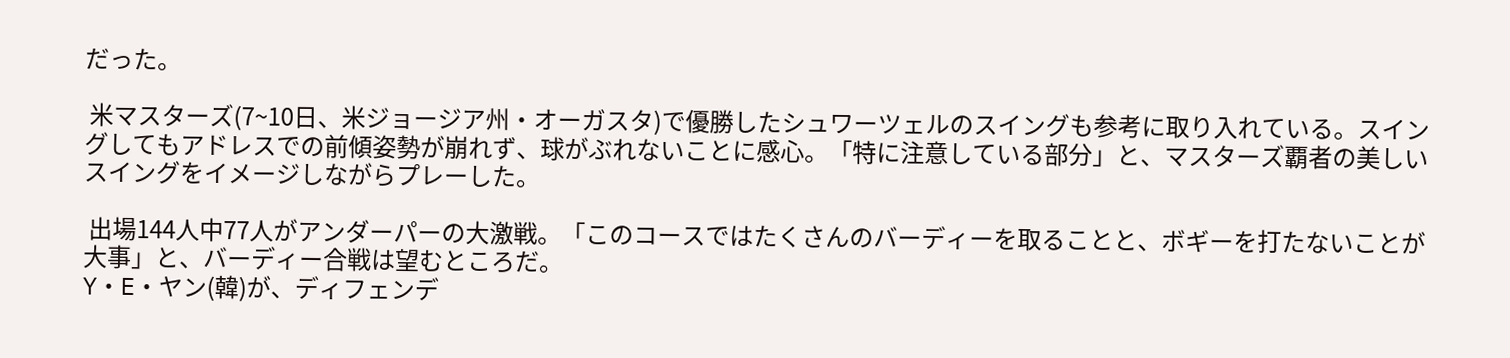だった。

 米マスターズ(7~10日、米ジョージア州・オーガスタ)で優勝したシュワーツェルのスイングも参考に取り入れている。スイングしてもアドレスでの前傾姿勢が崩れず、球がぶれないことに感心。「特に注意している部分」と、マスターズ覇者の美しいスイングをイメージしながらプレーした。

 出場144人中77人がアンダーパーの大激戦。「このコースではたくさんのバーディーを取ることと、ボギーを打たないことが大事」と、バーディー合戦は望むところだ。
Y・E・ヤン(韓)が、ディフェンデ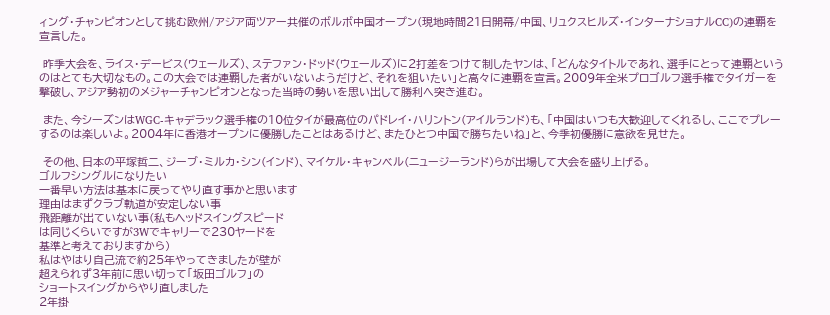ィング・チャンピオンとして挑む欧州/アジア両ツアー共催のボルボ中国オープン(現地時間21日開幕/中国、リュクスヒルズ・インターナショナルCC)の連覇を宣言した。

 昨季大会を、ライス・デービス(ウェールズ)、ステファン・ドッド(ウェールズ)に2打差をつけて制したヤンは、「どんなタイトルであれ、選手にとって連覇というのはとても大切なもの。この大会では連覇した者がいないようだけど、それを狙いたい」と高々に連覇を宣言。2009年全米プロゴルフ選手権でタイガーを撃破し、アジア勢初のメジャーチャンピオンとなった当時の勢いを思い出して勝利へ突き進む。

 また、今シーズンはWGC-キャデラック選手権の10位タイが最高位のパドレイ・ハリントン(アイルランド)も、「中国はいつも大歓迎してくれるし、ここでプレーするのは楽しいよ。2004年に香港オープンに優勝したことはあるけど、またひとつ中国で勝ちたいね」と、今季初優勝に意欲を見せた。

 その他、日本の平塚哲二、ジーブ・ミルカ・シン(インド)、マイケル・キャンベル(ニュージーランド)らが出場して大会を盛り上げる。
ゴルフシングルになりたい
一番早い方法は基本に戻ってやり直す事かと思います
理由はまずクラブ軌道が安定しない事
飛距離が出ていない事(私もヘッドスイングスピード
は同じくらいですが3Wでキャリーで230ヤードを
基準と考えておりますから)
私はやはり自己流で約25年やってきましたが壁が
超えられず3年前に思い切って「坂田ゴルフ」の
ショートスイングからやり直しました
2年掛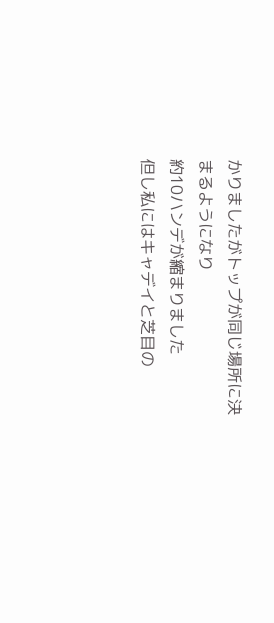かりましたがトップが同じ場所に決まるようになり
約10ハンデが縮まりました
但し私にはキャデイと芝目の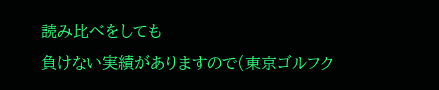読み比べをしても
負けない実績がありますので(東京ゴルフク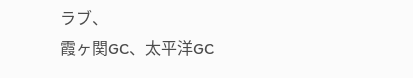ラブ、
霞ヶ関GC、太平洋GC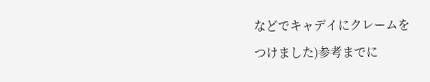などでキャデイにクレームを
つけました)参考までに